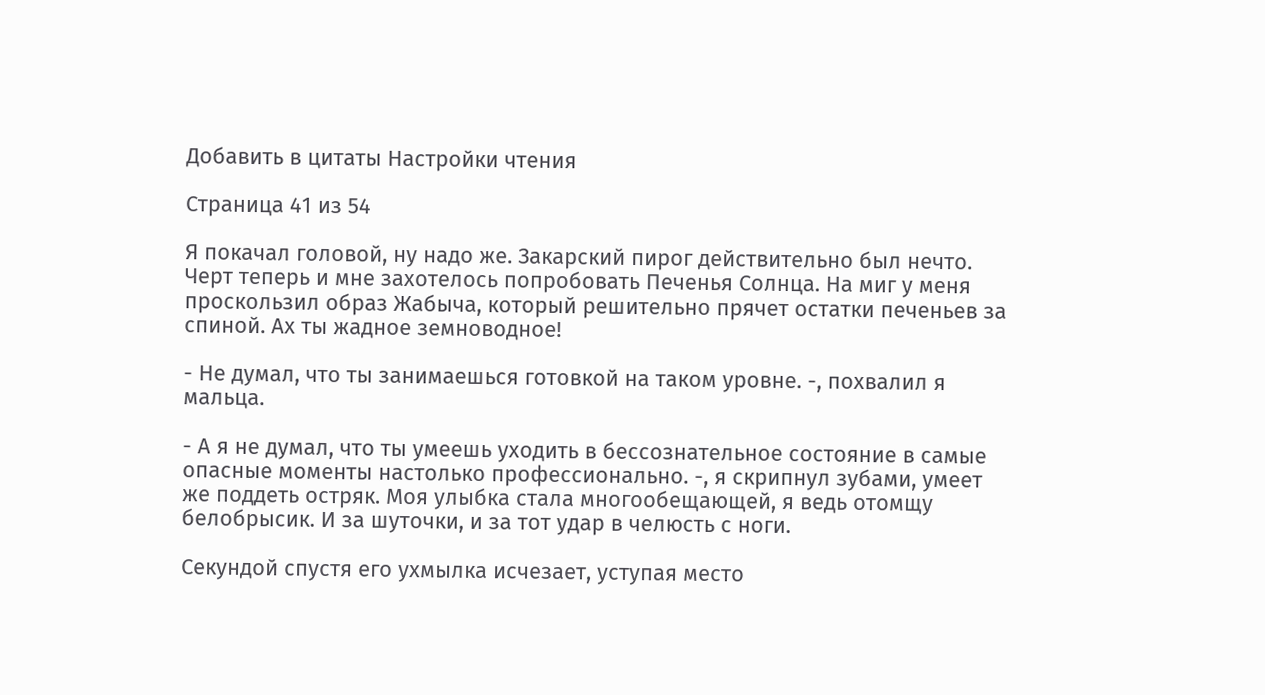Добавить в цитаты Настройки чтения

Страница 41 из 54

Я покачал головой, ну надо же. Закарский пирог действительно был нечто. Черт теперь и мне захотелось попробовать Печенья Солнца. На миг у меня проскользил образ Жабыча, который решительно прячет остатки печеньев за спиной. Ах ты жадное земноводное!

- Не думал, что ты занимаешься готовкой на таком уровне. -, похвалил я мальца.

- А я не думал, что ты умеешь уходить в бессознательное состояние в самые опасные моменты настолько профессионально. -, я скрипнул зубами, умеет же поддеть остряк. Моя улыбка стала многообещающей, я ведь отомщу белобрысик. И за шуточки, и за тот удар в челюсть с ноги.

Секундой спустя его ухмылка исчезает, уступая место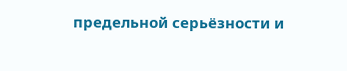предельной серьёзности и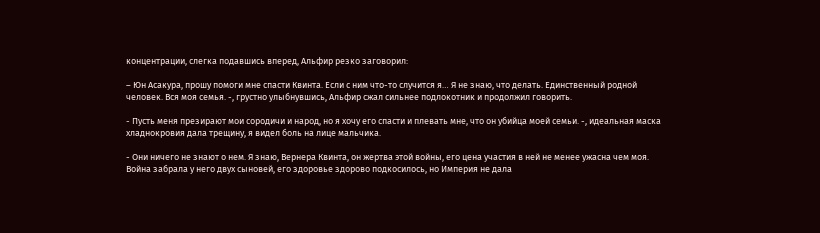концентрации, слегка подавшись вперед, Альфир резко заговорил:

– Юн Асакура, прошу помоги мне спасти Квинта. Если с ним что-то случится я… Я не знаю, что делать. Единственный родной человек. Вся моя семья. -, грустно улыбнувшись, Альфир сжал сильнее подлокотник и продолжил говорить.

- Пусть меня презирают мои сородичи и народ, но я хочу его спасти и плевать мне, что он убийца моей семьи. -, идеальная маска хладнокровия дала трещину, я видел боль на лице мальчика.

- Они ничего не знают о нем. Я знаю, Вернера Квинта, он жертва этой войны, его цена участия в ней не менее ужасна чем моя. Война забрала у него двух сыновей, его здоровье здорово подкосилось, но Империя не дала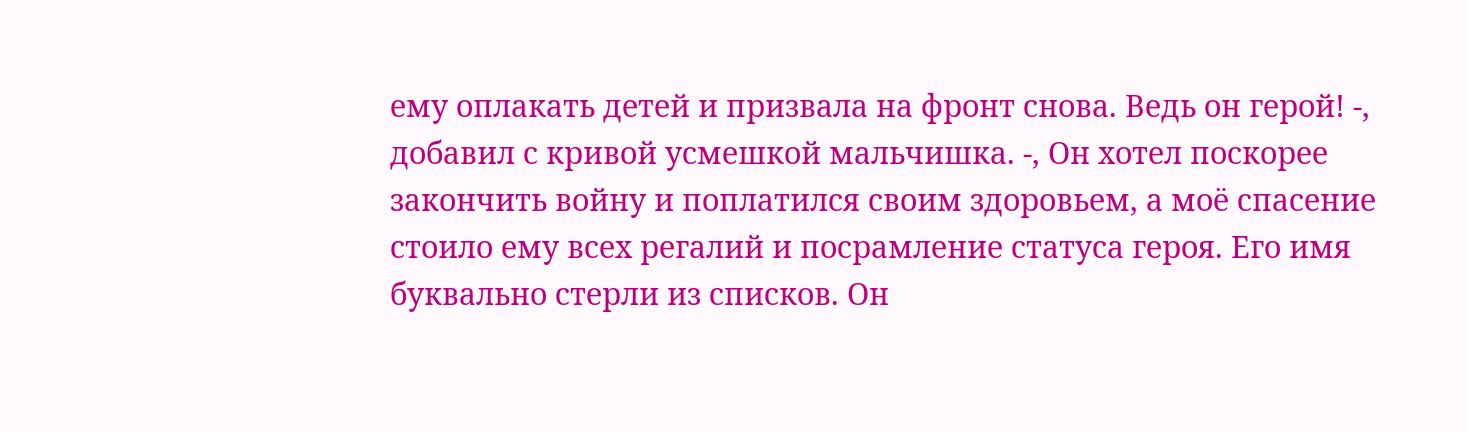ему оплакать детей и призвала на фронт снова. Ведь он герой! -, добавил с кривой усмешкой мальчишка. -, Он хотел поскорее закончить войну и поплатился своим здоровьем, а моё спасение стоило ему всех регалий и посрамление статуса героя. Его имя буквально стерли из списков. Он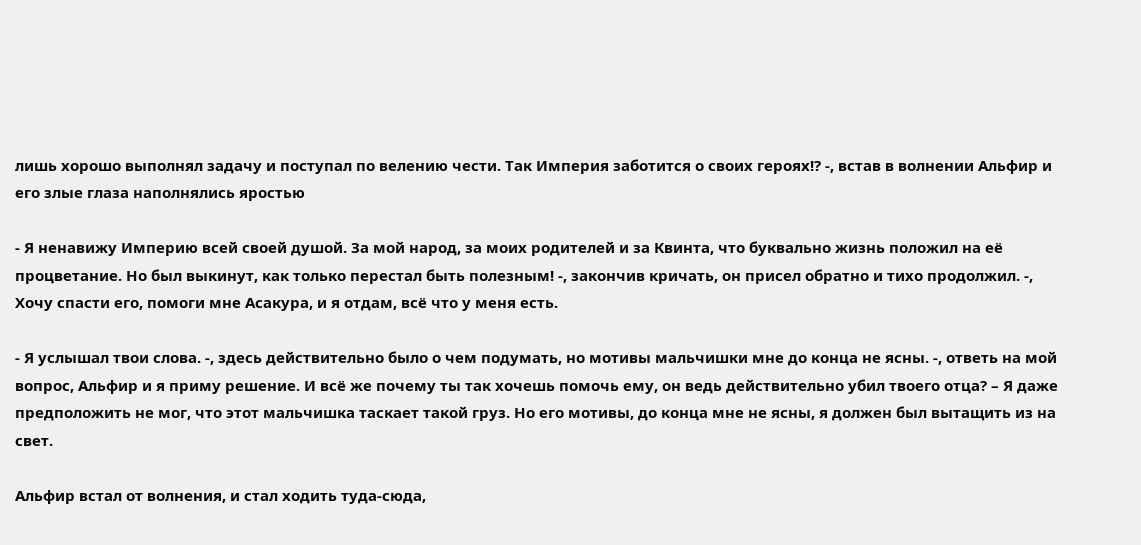лишь хорошо выполнял задачу и поступал по велению чести. Так Империя заботится о своих героях!? -, встав в волнении Альфир и его злые глаза наполнялись яростью

- Я ненавижу Империю всей своей душой. За мой народ, за моих родителей и за Квинта, что буквально жизнь положил на её процветание. Но был выкинут, как только перестал быть полезным! -, закончив кричать, он присел обратно и тихо продолжил. -, Хочу спасти его, помоги мне Асакура, и я отдам, всё что у меня есть.

- Я услышал твои слова. -, здесь действительно было о чем подумать, но мотивы мальчишки мне до конца не ясны. -, ответь на мой вопрос, Альфир и я приму решение. И всё же почему ты так хочешь помочь ему, он ведь действительно убил твоего отца? – Я даже предположить не мог, что этот мальчишка таскает такой груз. Но его мотивы, до конца мне не ясны, я должен был вытащить из на свет.

Альфир встал от волнения, и стал ходить туда-сюда,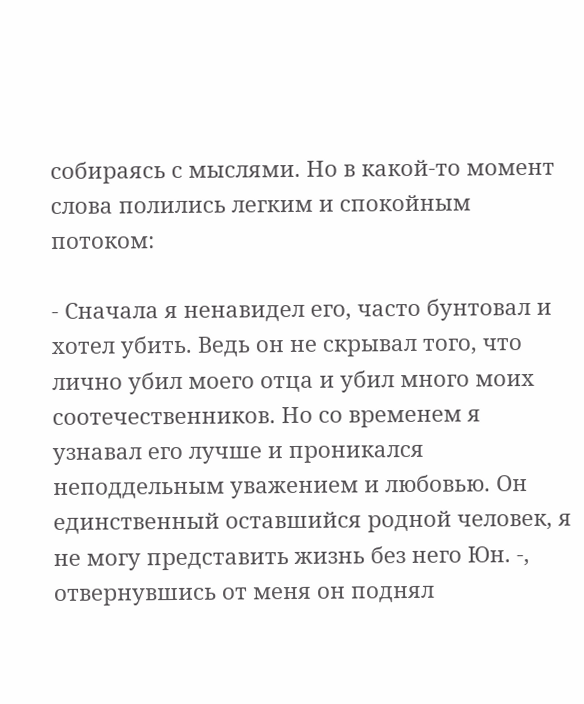собираясь с мыслями. Но в какой-то момент слова полились легким и спокойным потоком:

- Сначала я ненавидел его, часто бунтовал и хотел убить. Ведь он не скрывал того, что лично убил моего отца и убил много моих соотечественников. Но со временем я узнавал его лучше и проникался неподдельным уважением и любовью. Он единственный оставшийся родной человек, я не могу представить жизнь без него Юн. -, отвернувшись от меня он поднял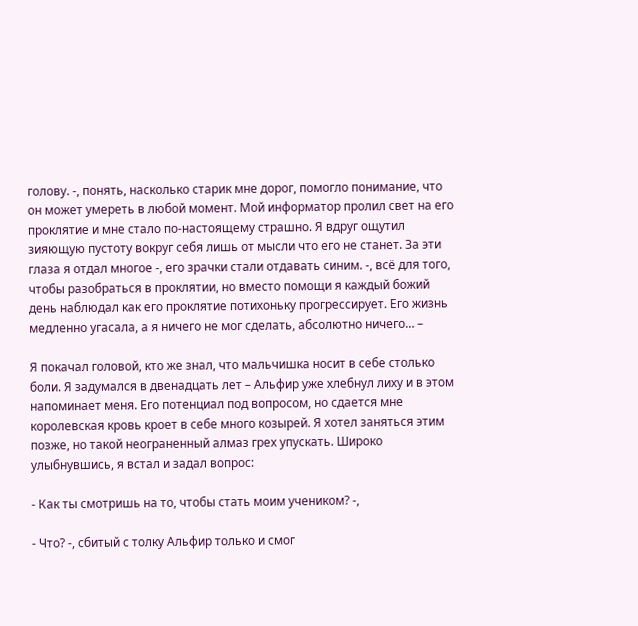голову. -, понять, насколько старик мне дорог, помогло понимание, что он может умереть в любой момент. Мой информатор пролил свет на его проклятие и мне стало по-настоящему страшно. Я вдруг ощутил зияющую пустоту вокруг себя лишь от мысли что его не станет. За эти глаза я отдал многое -, его зрачки стали отдавать синим. -, всё для того, чтобы разобраться в проклятии, но вместо помощи я каждый божий день наблюдал как его проклятие потихоньку прогрессирует. Его жизнь медленно угасала, а я ничего не мог сделать, абсолютно ничего… –

Я покачал головой, кто же знал, что мальчишка носит в себе столько боли. Я задумался в двенадцать лет – Альфир уже хлебнул лиху и в этом напоминает меня. Его потенциал под вопросом, но сдается мне королевская кровь кроет в себе много козырей. Я хотел заняться этим позже, но такой неограненный алмаз грех упускать. Широко улыбнувшись, я встал и задал вопрос:

- Как ты смотришь на то, чтобы стать моим учеником? -,

- Что? -, сбитый с толку Альфир только и смог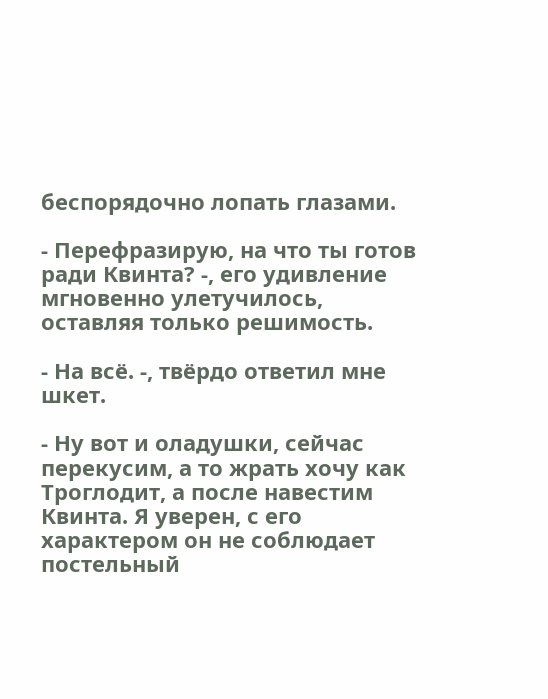беспорядочно лопать глазами.

- Перефразирую, на что ты готов ради Квинта? -, его удивление мгновенно улетучилось, оставляя только решимость.

- На всё. -, твёрдо ответил мне шкет.

- Ну вот и оладушки, сейчас перекусим, а то жрать хочу как Троглодит, а после навестим Квинта. Я уверен, с его характером он не соблюдает постельный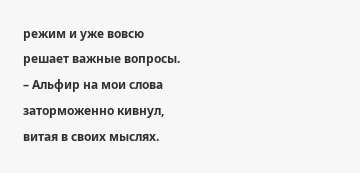режим и уже вовсю решает важные вопросы. – Альфир на мои слова заторможенно кивнул, витая в своих мыслях.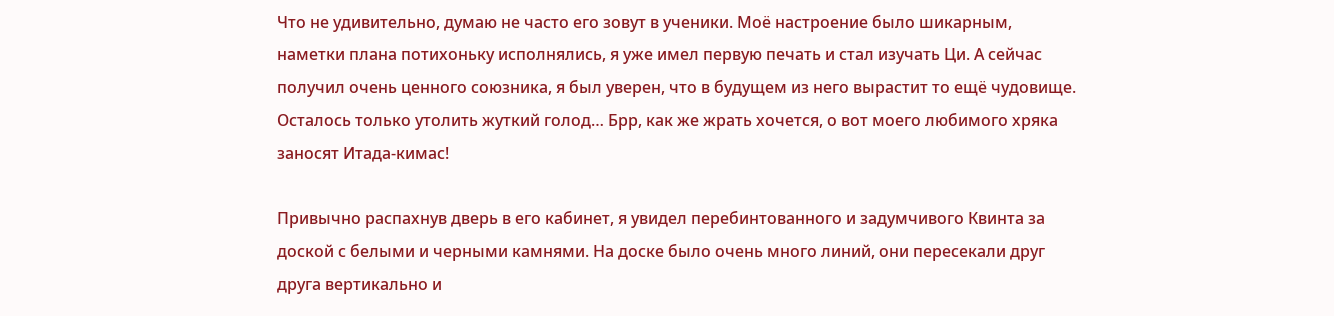Что не удивительно, думаю не часто его зовут в ученики. Моё настроение было шикарным, наметки плана потихоньку исполнялись, я уже имел первую печать и стал изучать Ци. А сейчас получил очень ценного союзника, я был уверен, что в будущем из него вырастит то ещё чудовище. Осталось только утолить жуткий голод… Брр, как же жрать хочется, о вот моего любимого хряка заносят Итада-кимас!

Привычно распахнув дверь в его кабинет, я увидел перебинтованного и задумчивого Квинта за доской с белыми и черными камнями. На доске было очень много линий, они пересекали друг друга вертикально и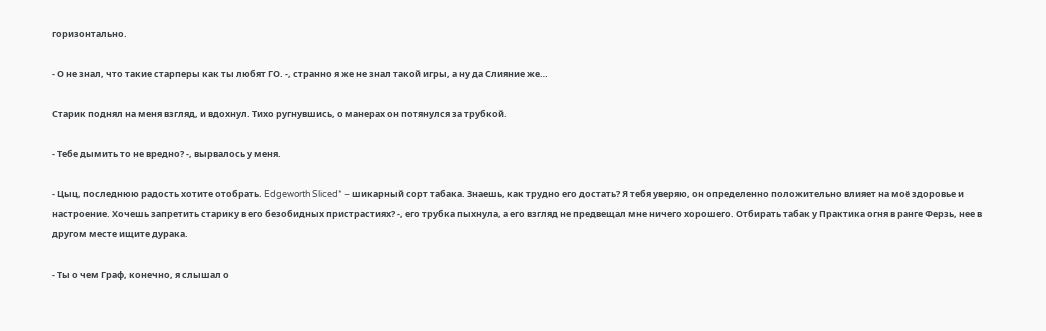горизонтально.

- О не знал, что такие старперы как ты любят ГО. -, странно я же не знал такой игры, а ну да Слияние же…

Старик поднял на меня взгляд, и вдохнул. Тихо ругнувшись, о манерах он потянулся за трубкой.

- Тебе дымить то не вредно? -, вырвалось у меня.

- Цыц, последнюю радость хотите отобрать. Edgeworth Sliced* – шикарный сорт табака. Знаешь, как трудно его достать? Я тебя уверяю, он определенно положительно влияет на моё здоровье и настроение. Хочешь запретить старику в его безобидных пристрастиях? -, его трубка пыхнула, а его взгляд не предвещал мне ничего хорошего. Отбирать табак у Практика огня в ранге Ферзь, нее в другом месте ищите дурака.

- Ты о чем Граф, конечно, я слышал о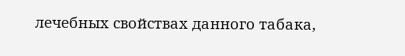лечебных свойствах данного табака,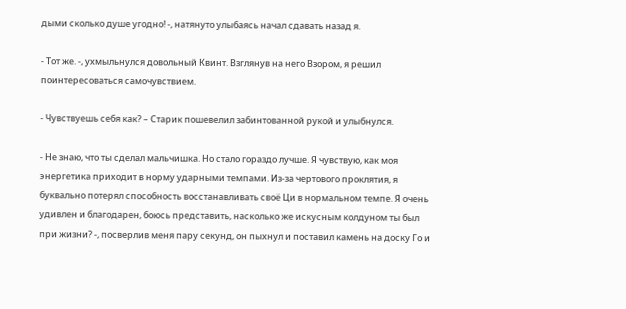дыми сколько душе угодно! -, натянуто улыбаясь начал сдавать назад я.

- Тот же. -, ухмыльнулся довольный Квинт. Взглянув на него Взором, я решил поинтересоваться самочувствием.

- Чувствуешь себя как? – Старик пошевелил забинтованной рукой и улыбнулся.

- Не знаю, что ты сделал мальчишка. Но стало гораздо лучше. Я чувствую, как моя энергетика приходит в норму ударными темпами. Из-за чертового проклятия, я буквально потерял способность восстанавливать своё Ци в нормальном темпе. Я очень удивлен и благодарен, боюсь представить, насколько же искусным колдуном ты был при жизни? -, посверлив меня пару секунд, он пыхнул и поставил камень на доску Го и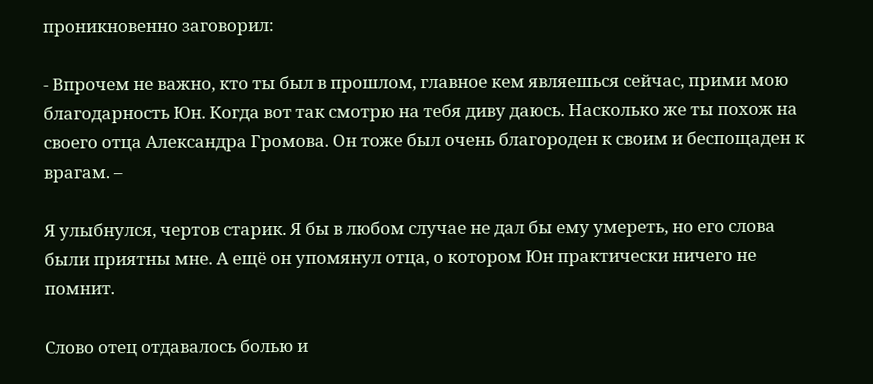проникновенно заговорил:

- Впрочем не важно, кто ты был в прошлом, главное кем являешься сейчас, прими мою благодарность Юн. Когда вот так смотрю на тебя диву даюсь. Насколько же ты похож на своего отца Александра Громова. Он тоже был очень благороден к своим и беспощаден к врагам. –

Я улыбнулся, чертов старик. Я бы в любом случае не дал бы ему умереть, но его слова были приятны мне. А ещё он упомянул отца, о котором Юн практически ничего не помнит.

Слово отец отдавалось болью и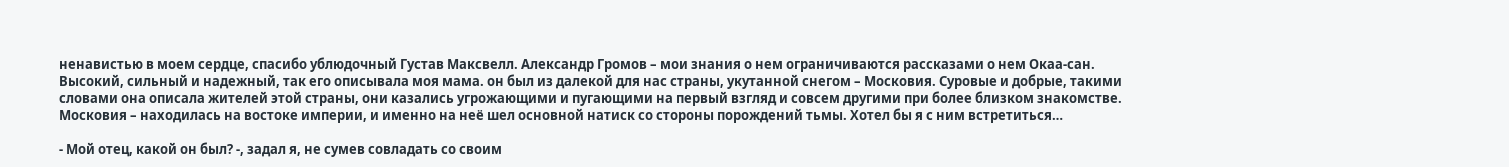ненавистью в моем сердце, спасибо ублюдочный Густав Максвелл. Александр Громов – мои знания о нем ограничиваются рассказами о нем Окаа-сан. Высокий, сильный и надежный, так его описывала моя мама. он был из далекой для нас страны, укутанной снегом – Московия. Суровые и добрые, такими словами она описала жителей этой страны, они казались угрожающими и пугающими на первый взгляд и совсем другими при более близком знакомстве. Московия – находилась на востоке империи, и именно на неё шел основной натиск со стороны порождений тьмы. Хотел бы я с ним встретиться…

- Мой отец, какой он был? -, задал я, не сумев совладать со своим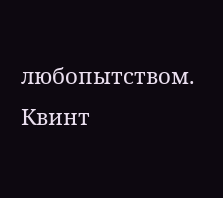любопытством. Квинт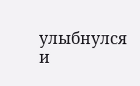улыбнулся и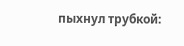пыхнул трубкой: